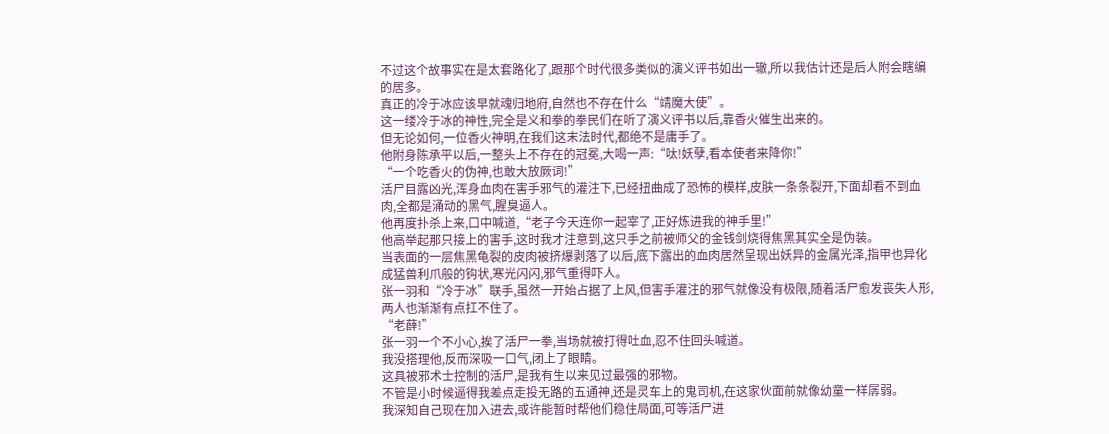不过这个故事实在是太套路化了,跟那个时代很多类似的演义评书如出一辙,所以我估计还是后人附会瞎编的居多。
真正的冷于冰应该早就魂归地府,自然也不存在什么“靖魔大使”。
这一缕冷于冰的神性,完全是义和拳的拳民们在听了演义评书以后,靠香火催生出来的。
但无论如何,一位香火神明,在我们这末法时代,都绝不是庸手了。
他附身陈承平以后,一整头上不存在的冠冕,大喝一声:“呔!妖孽,看本使者来降你!”
“一个吃香火的伪神,也敢大放厥词!”
活尸目露凶光,浑身血肉在害手邪气的灌注下,已经扭曲成了恐怖的模样,皮肤一条条裂开,下面却看不到血肉,全都是涌动的黑气,腥臭逼人。
他再度扑杀上来,口中喊道,“老子今天连你一起宰了,正好炼进我的神手里!”
他高举起那只接上的害手,这时我才注意到,这只手之前被师父的金钱剑烧得焦黑其实全是伪装。
当表面的一层焦黑龟裂的皮肉被挤爆剥落了以后,底下露出的血肉居然呈现出妖异的金属光泽,指甲也异化成猛兽利爪般的钩状,寒光闪闪,邪气重得吓人。
张一羽和“冷于冰”联手,虽然一开始占据了上风,但害手灌注的邪气就像没有极限,随着活尸愈发丧失人形,两人也渐渐有点扛不住了。
“老薛!”
张一羽一个不小心,挨了活尸一拳,当场就被打得吐血,忍不住回头喊道。
我没搭理他,反而深吸一口气,闭上了眼睛。
这具被邪术士控制的活尸,是我有生以来见过最强的邪物。
不管是小时候逼得我差点走投无路的五通神,还是灵车上的鬼司机,在这家伙面前就像幼童一样孱弱。
我深知自己现在加入进去,或许能暂时帮他们稳住局面,可等活尸进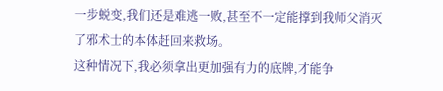一步蜕变,我们还是难逃一败,甚至不一定能撑到我师父消灭了邪术士的本体赶回来救场。
这种情况下,我必须拿出更加强有力的底牌,才能争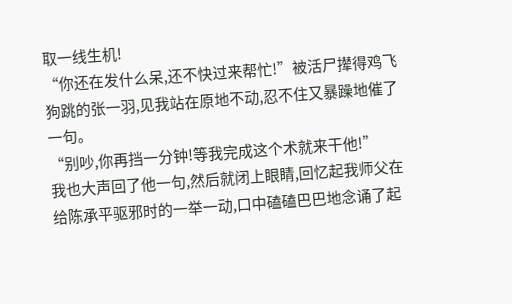取一线生机!
“你还在发什么呆,还不快过来帮忙!”被活尸撵得鸡飞狗跳的张一羽,见我站在原地不动,忍不住又暴躁地催了一句。
“别吵,你再挡一分钟!等我完成这个术就来干他!”
我也大声回了他一句,然后就闭上眼睛,回忆起我师父在给陈承平驱邪时的一举一动,口中磕磕巴巴地念诵了起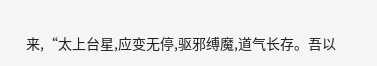来,“太上台星,应变无停,驱邪缚魔,道气长存。吾以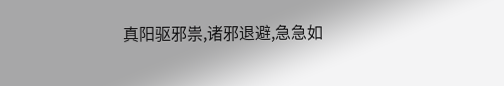真阳驱邪祟,诸邪退避,急急如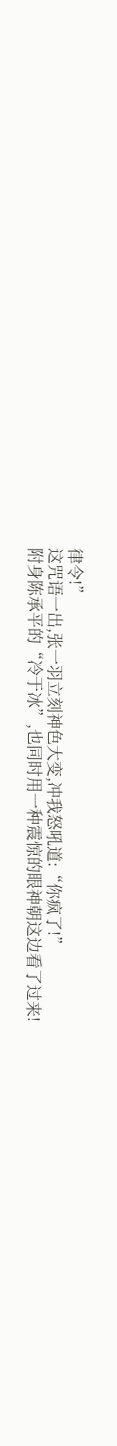律令!”
这咒语一出,张一羽立刻神色大变,冲我怒吼道:“你疯了!”
附身陈承平的“冷于冰”,也同时用一种震惊的眼神朝这边看了过来!